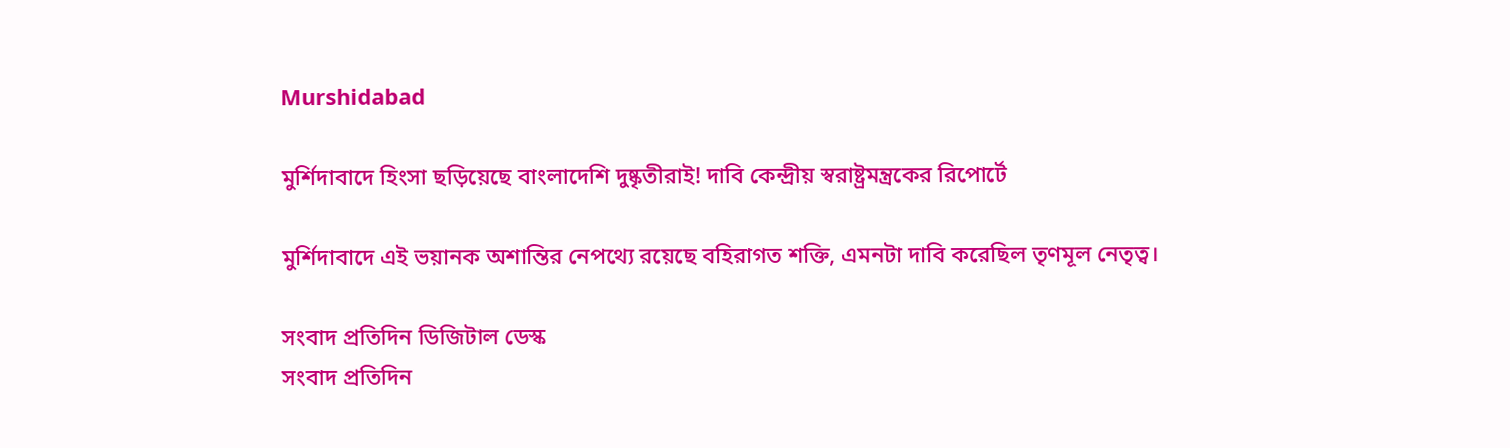Murshidabad

মুর্শিদাবাদে হিংসা ছড়িয়েছে বাংলাদেশি দুষ্কৃতীরাই! দাবি কেন্দ্রীয় স্বরাষ্ট্রমন্ত্রকের রিপোর্টে

মুর্শিদাবাদে এই ভয়ানক অশান্তির নেপথ্যে রয়েছে বহিরাগত শক্তি, এমনটা দাবি করেছিল তৃণমূল নেতৃত্ব।

সংবাদ প্রতিদিন ডিজিটাল ডেস্ক
সংবাদ প্রতিদিন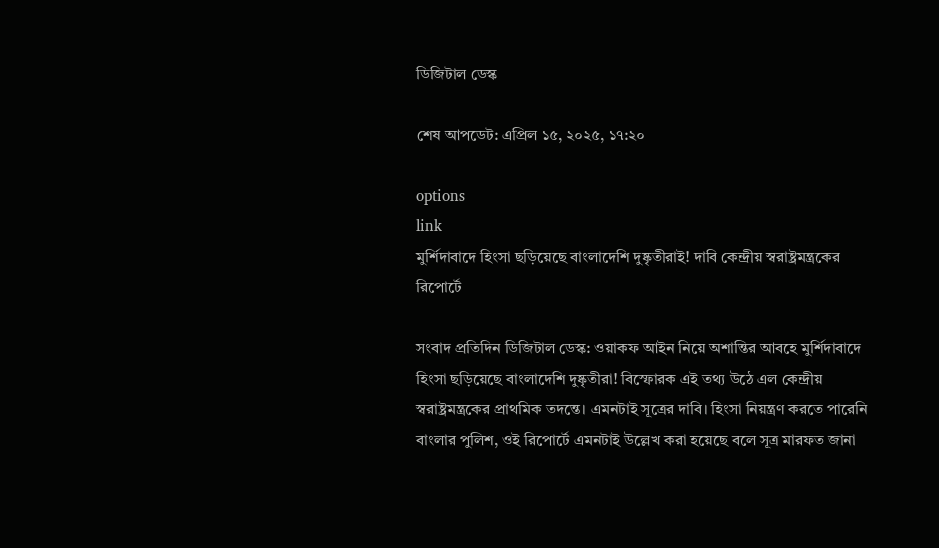ডিজিটাল ডেস্ক

শেষ আপডেট: এপ্রিল ১৫, ২০২৫, ১৭:২০

options
link
মুর্শিদাবাদে হিংসা ছড়িয়েছে বাংলাদেশি দুষ্কৃতীরাই! দাবি কেন্দ্রীয় স্বরাষ্ট্রমন্ত্রকের রিপোর্টে

সংবাদ প্রতিদিন ডিজিটাল ডেস্ক: ওয়াকফ আইন নিয়ে অশান্তির আবহে মুর্শিদাবাদে হিংসা ছড়িয়েছে বাংলাদেশি দুষ্কৃতীরা! বিস্ফোরক এই তথ্য উঠে এল কেন্দ্রীয় স্বরাষ্ট্রমন্ত্রকের প্রাথমিক তদন্তে। এমনটাই সূত্রের দাবি। হিংসা নিয়ন্ত্রণ করতে পারেনি বাংলার পুলিশ, ওই রিপোর্টে এমনটাই উল্লেখ করা হয়েছে বলে সূত্র মারফত জানা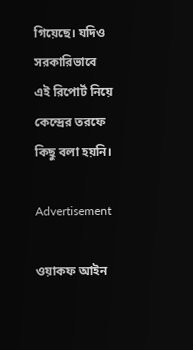গিয়েছে। যদিও সরকারিভাবে এই রিপোর্ট নিয়ে কেন্দ্রের তরফে কিছু বলা হয়নি।

Advertisement

ওয়াকফ আইন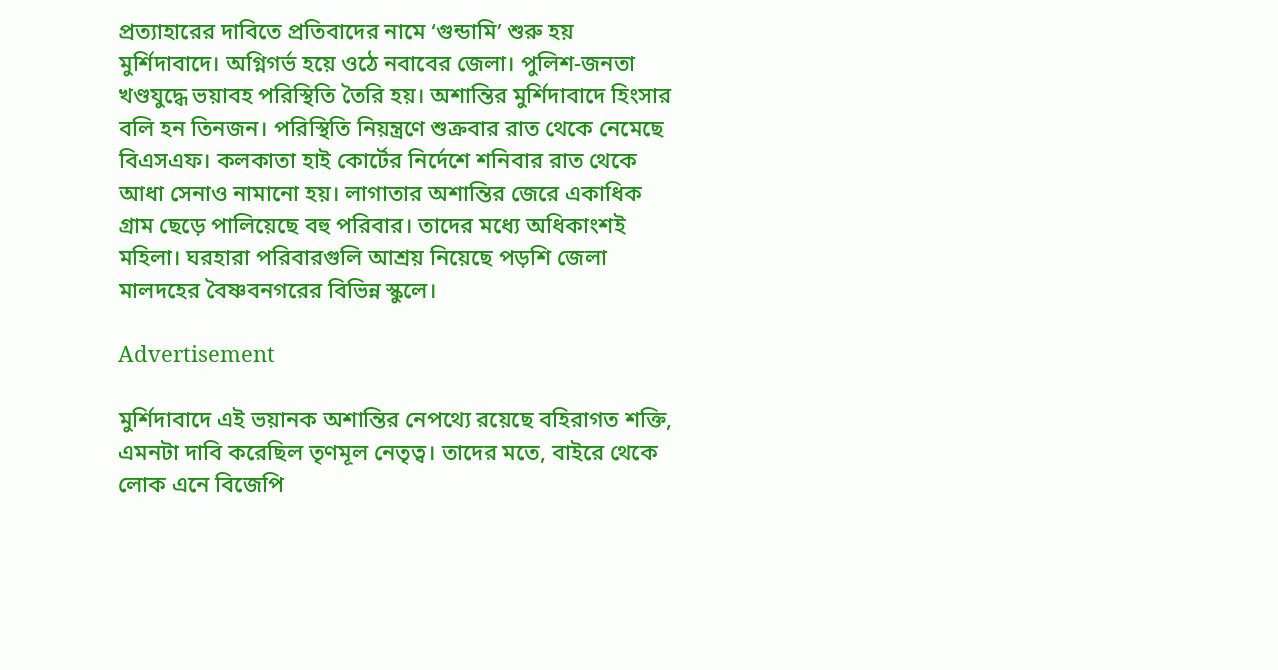প্রত্যাহারের দাবিতে প্রতিবাদের নামে ‘গুন্ডামি’ শুরু হয় মুর্শিদাবাদে। অগ্নিগর্ভ হয়ে ওঠে নবাবের জেলা। পুলিশ-জনতা খণ্ডযুদ্ধে ভয়াবহ পরিস্থিতি তৈরি হয়। অশান্তির মুর্শিদাবাদে হিংসার বলি হন তিনজন। পরিস্থিতি নিয়ন্ত্রণে শুক্রবার রাত থেকে নেমেছে বিএসএফ। কলকাতা হাই কোর্টের নির্দেশে শনিবার রাত থেকে আধা সেনাও নামানো হয়। লাগাতার অশান্তির জেরে একাধিক গ্রাম ছেড়ে পালিয়েছে বহু পরিবার। তাদের মধ্যে অধিকাংশই মহিলা। ঘরহারা পরিবারগুলি আশ্রয় নিয়েছে পড়শি জেলা মালদহের বৈষ্ণবনগরের বিভিন্ন স্কুলে।

Advertisement

মুর্শিদাবাদে এই ভয়ানক অশান্তির নেপথ্যে রয়েছে বহিরাগত শক্তি, এমনটা দাবি করেছিল তৃণমূল নেতৃত্ব। তাদের মতে, বাইরে থেকে লোক এনে বিজেপি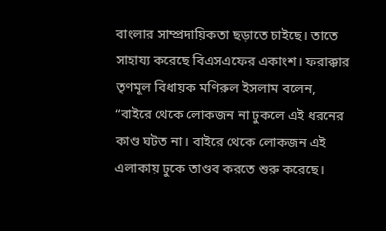বাংলার সাম্প্রদায়িকতা ছড়াতে চাইছে। তাতে সাহায্য করেছে বিএসএফের একাংশ। ফরাক্কার তৃণমূল বিধায়ক মণিরুল ইসলাম বলেন, “বাইরে থেকে লোকজন না ঢুকলে এই ধরনের কাণ্ড ঘটত না। বাইরে থেকে লোকজন এই এলাকায় ঢুকে তাণ্ডব করতে শুরু করেছে।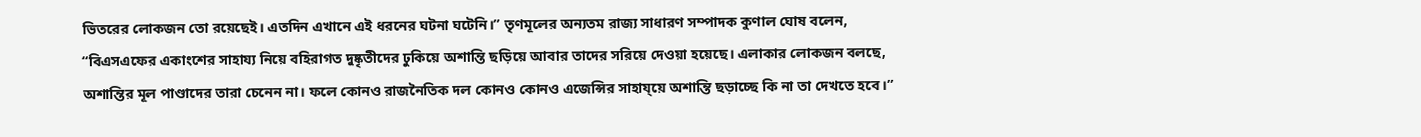ভিতরের লোকজন তো রয়েছেই। এতদিন এখানে এই ধরনের ঘটনা ঘটেনি।” তৃণমূলের অন্যতম রাজ্য সাধারণ সম্পাদক কুণাল ঘোষ বলেন, “বিএসএফের একাংশের সাহায্য নিয়ে বহিরাগত দুষ্কৃতীদের ঢুকিয়ে অশান্তি ছড়িয়ে আবার তাদের সরিয়ে দেওয়া হয়েছে। এলাকার লোকজন বলছে, অশান্তির মূল পাণ্ডাদের তারা চেনেন না। ফলে কোনও রাজনৈতিক দল কোনও কোনও এজেন্সির সাহায্য়ে অশান্তি ছড়াচ্ছে কি না তা দেখতে হবে।”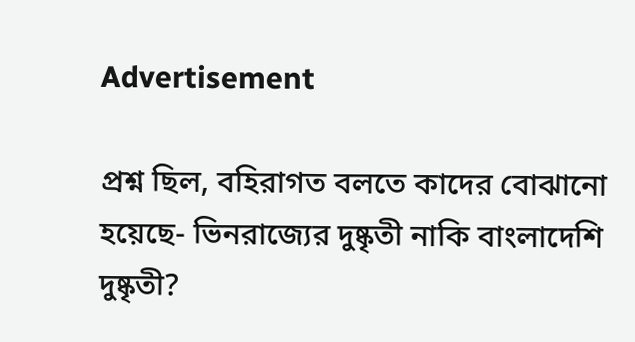Advertisement

প্রশ্ন ছিল, বহিরাগত বলতে কাদের বোঝানো হয়েছে- ভিনরাজ্যের দুষ্কৃতী নাকি বাংলাদেশি দুষ্কৃতী?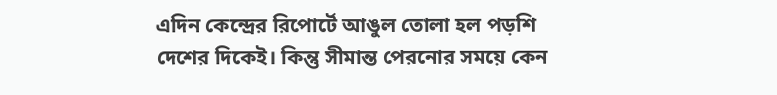এদিন কেন্দ্রের রিপোর্টে আঙুল তোলা হল পড়শি দেশের দিকেই। কিন্তু সীমান্ত পেরনোর সময়ে কেন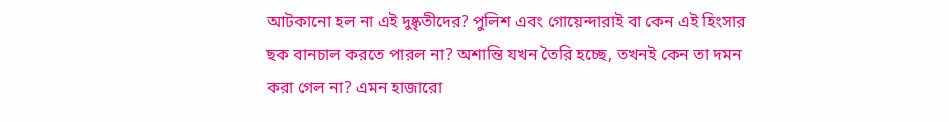আটকানো হল না এই দুষ্কৃতীদের? পুলিশ এবং গোয়েন্দারাই বা কেন এই হিংসার ছক বানচাল করতে পারল না? অশান্তি যখন তৈরি হচ্ছে, তখনই কেন তা দমন করা গেল না? এমন হাজারো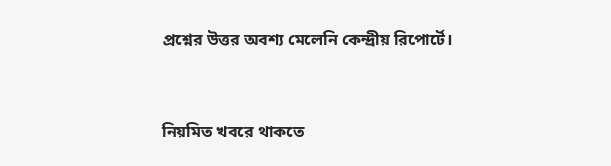প্রশ্নের উত্তর অবশ্য মেলেনি কেন্দ্রীয় রিপোর্টে।



নিয়মিত খবরে থাকতে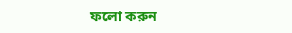ফলো করুন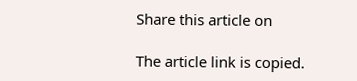Share this article on

The article link is copied.